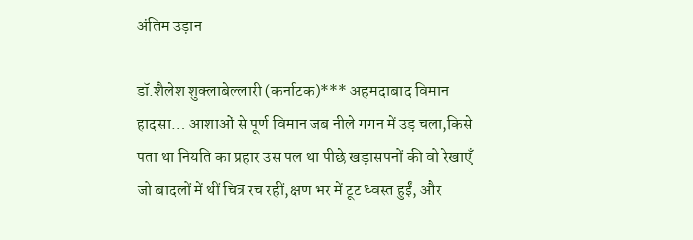अंतिम उड़ान

डॉ.शैलेश शुक्लाबेल्लारी (कर्नाटक)*** अहमदाबाद विमान हादसा… आशाओं से पूर्ण विमान जब नीले गगन में उड़ चला,किसे पता था नियति का प्रहार उस पल था पीछे खड़ासपनों की वो रेखाएँ जो बादलों में थीं चित्र रच रहीं,क्षण भर में टूट ध्वस्त हुईं, और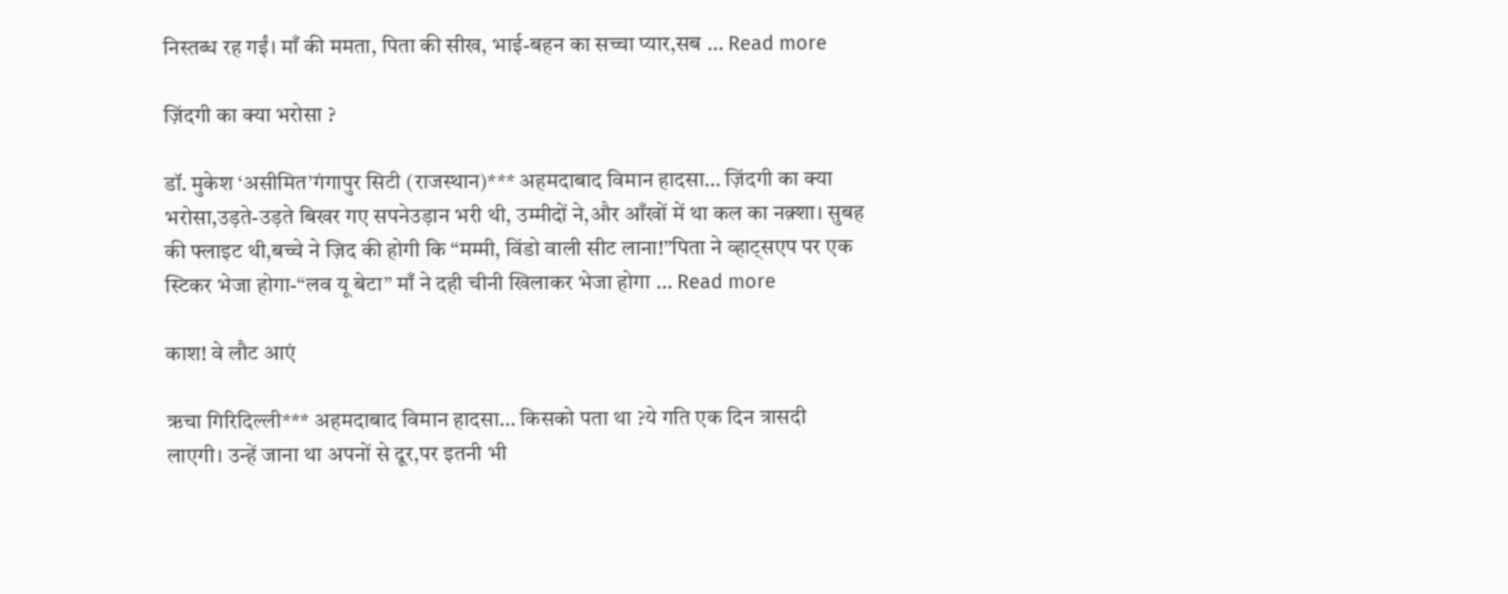निस्तब्ध रह गईं। माँ की ममता, पिता की सीख, भाई-बहन का सच्चा प्यार,सब … Read more

ज़िंदगी का क्या भरोसा ?

डॉ. मुकेश ‘असीमित’गंगापुर सिटी (राजस्थान)*** अहमदाबाद विमान हादसा… ज़िंदगी का क्या भरोसा,उड़ते-उड़ते बिखर गए सपनेउड़ान भरी थी, उम्मीदों ने,और आँखों में था कल का नक़्शा। सुबह की फ्लाइट थी,बच्चे ने ज़िद की होगी कि “मम्मी, विंडो वाली सीट लाना!”पिता ने व्हाट्सएप पर एक स्टिकर भेजा होगा-“लव यू बेटा” माँ ने दही चीनी खिलाकर भेजा होगा … Read more

काश! वे लौट आएं

ऋचा गिरिदिल्ली*** अहमदाबाद विमान हादसा… किसको पता था ?ये गति एक दिन त्रासदी लाएगी। उन्हें जाना था अपनों से दूर,पर इतनी भी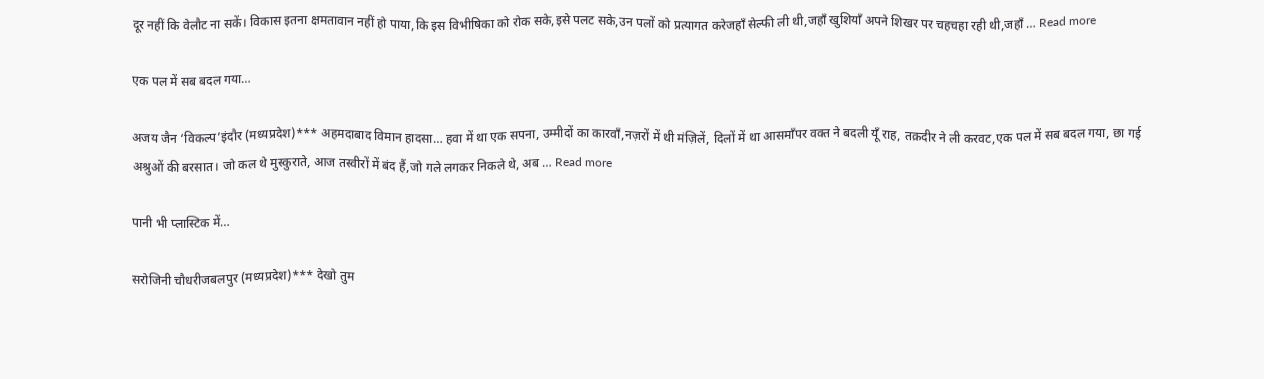दूर नहीं कि वेलौट ना सकें। विकास इतना क्षमतावान नहीं हो पाया,कि इस विभीषिका को रोक सके,इसे पलट सके,उन पलों को प्रत्यागत करेजहाँ सेल्फी ली थी,जहाँ खुशियाँ अपने शिखर पर चहचहा रही थी,जहाँ … Read more

एक पल में सब बदल गया…

अजय जैन ‘विकल्प’इंदौर (मध्यप्रदेश)*** अहमदाबाद विमान हादसा… हवा में था एक सपना, उम्मीदों का कारवाँ,नज़रों में थी मंज़िलें, दिलों में था आसमाँपर वक्त ने बदली यूँ राह, तक़दीर ने ली करवट,एक पल में सब बदल गया, छा गई अश्रुओं की बरसात। जो कल थे मुस्कुराते, आज तस्वीरों में बंद हैं,जो गले लगकर निकले थे, अब … Read more

पानी भी प्लास्टिक में…

सरोजिनी चौधरीजबलपुर (मध्यप्रदेश)*** देखो तुम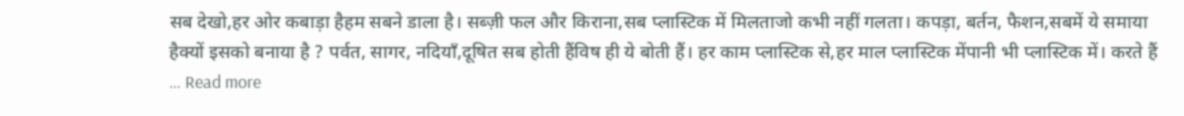सब देखो,हर ओर कबाड़ा हैहम सबने डाला है। सब्ज़ी फल और किराना,सब प्लास्टिक में मिलताजो कभी नहीं गलता। कपड़ा, बर्तन, फैशन,सबमें ये समाया हैक्यों इसको बनाया है ? पर्वत, सागर, नदियाँ,दूषित सब होती हैंविष ही ये बोती हैं। हर काम प्लास्टिक से,हर माल प्लास्टिक मेंपानी भी प्लास्टिक में। करते हैं … Read more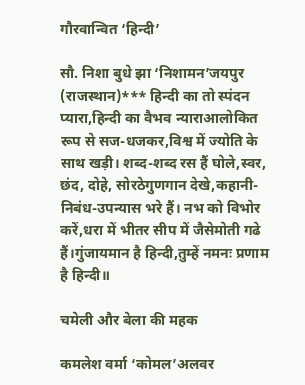गौरवान्वित ‘हिन्दी’

सौ. निशा बुधे झा ‘निशामन’जयपुर (राजस्थान)*** हिन्दी का तो स्पंदन प्यारा,हिन्दी का वैभव न्याराआलोकित रूप से सज-धजकर,विश्व में ज्योति के साथ खड़ी। शब्द-शब्द रस हैं घोले,स्वर, छंद, दोहे, सोरठेगुणगान देखे,कहानी-निबंध-उपन्यास भरे हैं। नभ को विभोर करें,धरा में भीतर सीप में जैसेमोती गढे हैं।गुंजायमान है हिन्दी,तुम्हें नमनः प्रणाम है हिन्दी॥

चमेली और बेला की महक

कमलेश वर्मा ‘कोमल’अलवर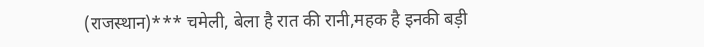(राजस्थान)*** चमेली, बेला है रात की रानी,महक है इनकी बड़ी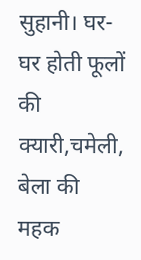सुहानी। घर-घर होती फूलों की क्यारी,चमेली, बेला की महक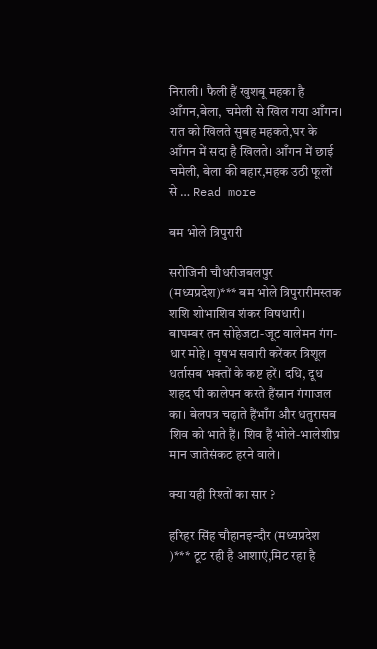निराली। फैली हैं खुशबू महका है आँगन,बेला, चमेली से खिल गया आँगन। रात को खिलते सुबह महकते,घर के आँगन में सदा है खिलते। आँगन में छाई चमेली, बेला की बहार,महक उठी फूलों से … Read more

बम भोले त्रिपुरारी

सरोजिनी चौधरीजबलपुर (मध्यप्रदेश)*** बम भोले त्रिपुरारीमस्तक शशि शोभाशिव शंकर विषधारी। बाघम्बर तन सोहेजटा-जूट वालेमन गंग-धार मोहे। वृषभ सवारी करेंकर त्रिशूल धर्तासब भक्तों के कष्ट हरें। दधि, दूध शहद घी कालेपन करते हैंस्नान गंगाजल का। बेलपत्र चढ़ाते हैंभाँग और धतुरासब शिव को भाते हैं। शिव हैं भोले-भालेशीघ्र मान जातेसंकट हरने वाले।

क्या यही रिश्तों का सार ?

हरिहर सिंह चौहानइन्दौर (मध्यप्रदेश )*** टूट रही है आशाएं,मिट रहा है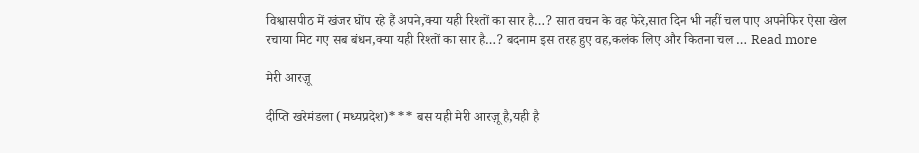विश्वासपीठ में खंजर घोंप रहे हैं अपने,क्या यही रिश्तों का सार है…? सात वचन के वह फेरे,सात दिन भी नहीं चल पाए अपनेफिर ऐसा खेल रचाया मिट गए सब बंधन,क्या यही रिश्तों का सार है…? बदनाम इस तरह हुए वह,कलंक लिए और कितना चल … Read more

मेरी आरज़ू

दीप्ति खरेमंडला (मध्यप्रदेश)*** बस यही मेरी आरज़ू है,यही है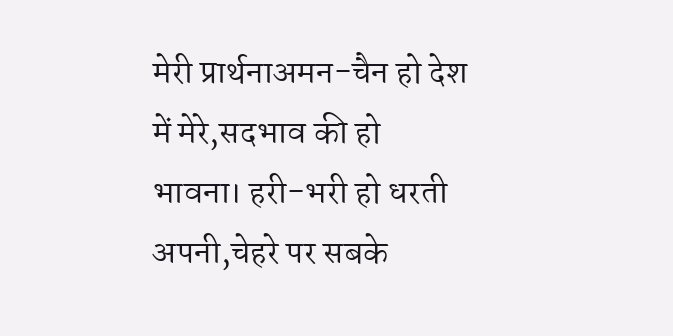मेरी प्रार्थनाअमन-चैन हो देश में मेरे,सदभाव की हो भावना। हरी-भरी हो धरती अपनी,चेहरे पर सबके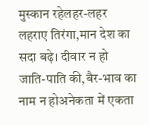मुस्कान रहेलहर-लहर लहराए तिरंगा,मान देश का सदा बढ़े। दीवार न हो जाति-पाति की,बैर-भाव का नाम न होअनेकता में एकता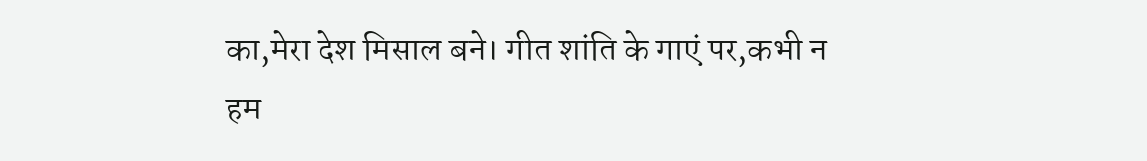का,मेरा देश मिसाल बने। गीत शांति के गाएं पर,कभी न हम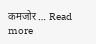कमजोर … Read more